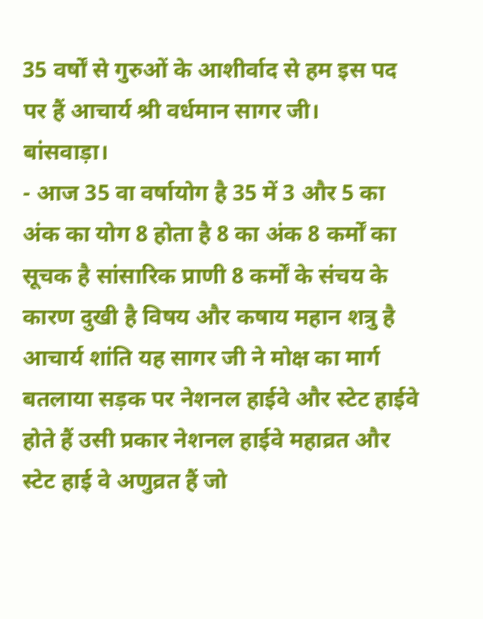35 वर्षों से गुरुओं के आशीर्वाद से हम इस पद पर हैं आचार्य श्री वर्धमान सागर जी।
बांसवाड़ा।
- आज 35 वा वर्षायोग है 35 में 3 और 5 का अंक का योग 8 होता है 8 का अंक 8 कर्मों का सूचक है सांसारिक प्राणी 8 कर्मों के संचय के कारण दुखी है विषय और कषाय महान शत्रु है आचार्य शांति यह सागर जी ने मोक्ष का मार्ग बतलाया सड़क पर नेशनल हाईवे और स्टेट हाईवे होते हैं उसी प्रकार नेशनल हाईवे महाव्रत और स्टेट हाई वे अणुव्रत हैं जो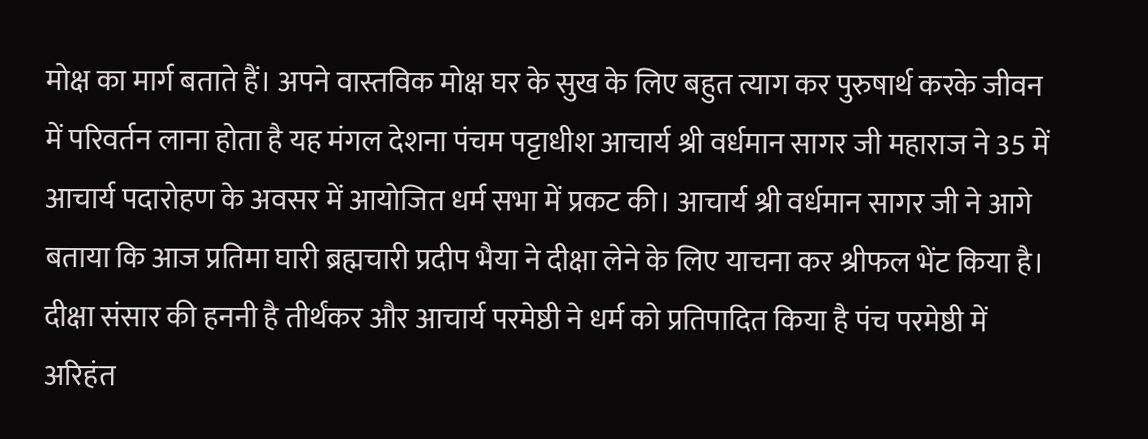मोक्ष का मार्ग बताते हैं। अपने वास्तविक मोक्ष घर के सुख के लिए बहुत त्याग कर पुरुषार्थ करके जीवन में परिवर्तन लाना होता है यह मंगल देशना पंचम पट्टाधीश आचार्य श्री वर्धमान सागर जी महाराज ने 35 में आचार्य पदारोहण के अवसर में आयोजित धर्म सभा में प्रकट की। आचार्य श्री वर्धमान सागर जी ने आगे बताया कि आज प्रतिमा घारी ब्रह्मचारी प्रदीप भैया ने दीक्षा लेने के लिए याचना कर श्रीफल भेंट किया है। दीक्षा संसार की हननी है तीर्थंकर और आचार्य परमेष्ठी ने धर्म को प्रतिपादित किया है पंच परमेष्ठी में अरिहंत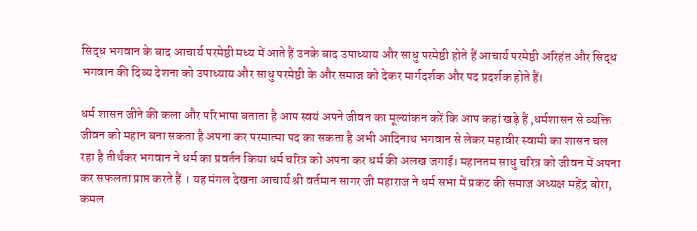सिद्ध भगवान के बाद आचार्य परमेष्ठी मध्य में आते हैं उनके बाद उपाध्याय और साधु परमेष्ठी होते हैं आचार्य परमेष्ठी अरिहंत और सिद्ध भगवान की दिव्य देशना को उपाध्याय और साधु परमेष्ठी के और समाज को देकर मार्गदर्शक और पद प्रदर्शक होते हैं।

धर्म शासन जीने की कला और परिभाषा बताता है आप स्वयं अपने जीवन का मूल्यांकन करें कि आप कहां खड़े हैं ,धर्मशासन से व्यक्ति जीवन को महान बना सकता है अपना कर परमात्मा पद का सकता है अभी आदिनाथ भगवान से लेकर महावीर स्वामी का शासन चल
रहा है तीर्थंकर भगवान ने धर्म का प्रवर्तन किया धर्म चरित्र को अपना कर धर्म की अलख जगाई। महानतम साधु चरित्र को जीवन में अपना कर सफलता प्राप्त करते हैं । यह मंगल देखना आचार्य श्री वर्तमान सागर जी महाराज ने धर्म सभा में प्रकट की समाज अध्यक्ष महेंद्र बोरा, कमल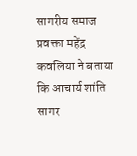सागरीय समाज प्रवक्ता महेंद्र कवलिया ने बताया कि आचार्य शांति सागर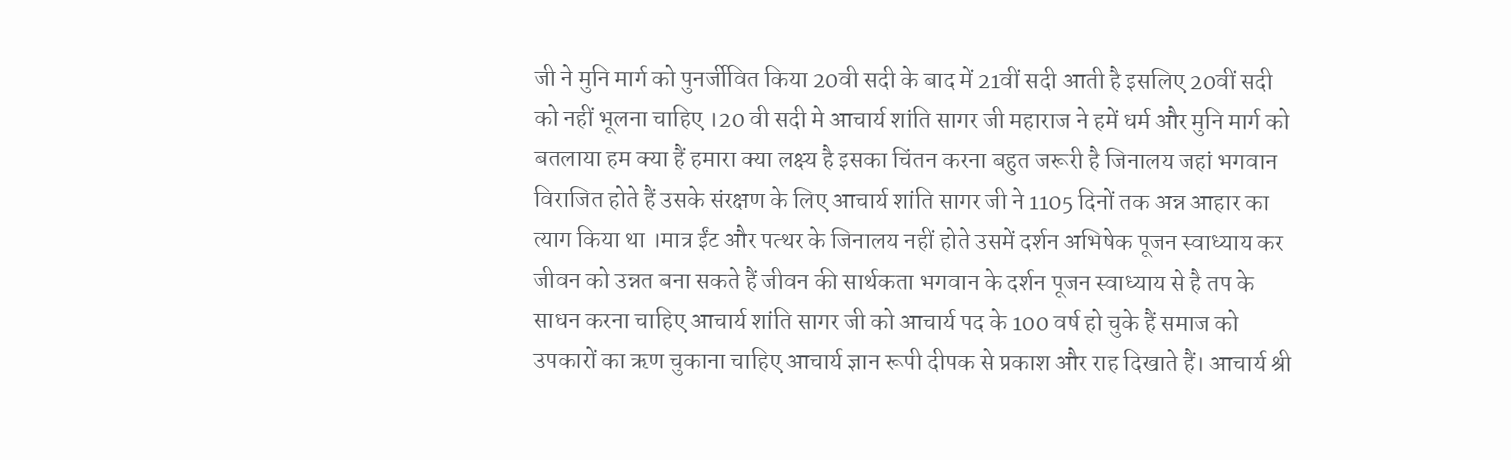जी ने मुनि मार्ग को पुनर्जीवित किया 20वी सदी के बाद में 21वीं सदी आती है इसलिए 20वीं सदी को नहीं भूलना चाहिए ।20 वी सदी मे आचार्य शांति सागर जी महाराज ने हमें धर्म और मुनि मार्ग को बतलाया हम क्या हैं हमारा क्या लक्ष्य है इसका चिंतन करना बहुत जरूरी है जिनालय जहां भगवान विराजित होते हैं उसके संरक्षण के लिए आचार्य शांति सागर जी ने 1105 दिनों तक अन्न आहार का त्याग किया था ।मात्र ईंट और पत्थर के जिनालय नहीं होते उसमें दर्शन अभिषेक पूजन स्वाध्याय कर जीवन को उन्नत बना सकते हैं जीवन की सार्थकता भगवान के दर्शन पूजन स्वाध्याय से है तप के साधन करना चाहिए आचार्य शांति सागर जी को आचार्य पद के 100 वर्ष हो चुके हैं समाज को उपकारों का ऋण चुकाना चाहिए आचार्य ज्ञान रूपी दीपक से प्रकाश और राह दिखाते हैं। आचार्य श्री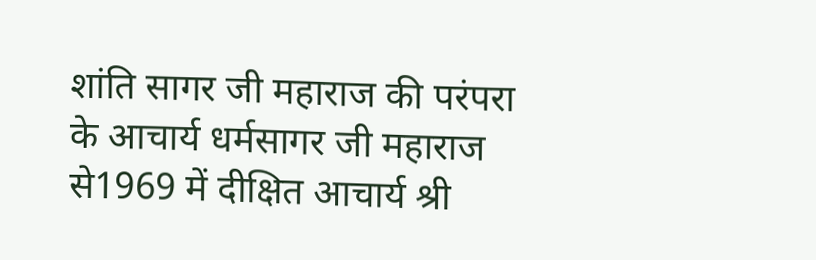शांति सागर जी महाराज की परंपरा के आचार्य धर्मसागर जी महाराज से1969 में दीक्षित आचार्य श्री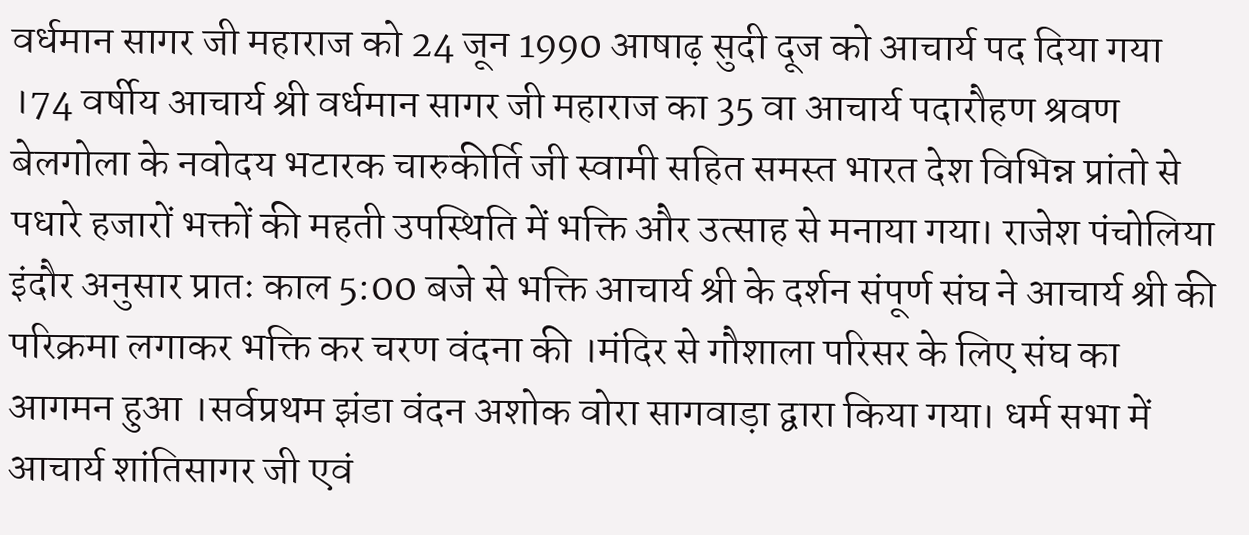वर्धमान सागर जी महाराज को 24 जून 1990 आषाढ़ सुदी दूज को आचार्य पद दिया गया ।74 वर्षीय आचार्य श्री वर्धमान सागर जी महाराज का 35 वा आचार्य पदारौहण श्रवण बेलगोला के नवोदय भटारक चारुकीर्ति जी स्वामी सहित समस्त भारत देश विभिन्न प्रांतो से पधारे हजारों भक्तों की महती उपस्थिति में भक्ति और उत्साह से मनाया गया। राजेश पंचोलिया इंदौर अनुसार प्रातः काल 5:00 बजे से भक्ति आचार्य श्री के दर्शन संपूर्ण संघ ने आचार्य श्री की परिक्रमा लगाकर भक्ति कर चरण वंदना की ।मंदिर से गौशाला परिसर के लिए संघ का आगमन हुआ ।सर्वप्रथम झंडा वंदन अशोक वोरा सागवाड़ा द्वारा किया गया। धर्म सभा में आचार्य शांतिसागर जी एवं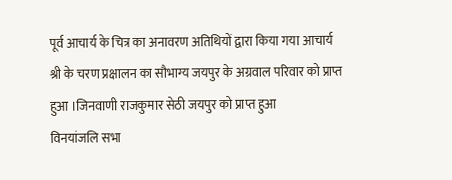पूर्व आचार्य के चित्र का अनावरण अतिथियों द्वारा किया गया आचार्य श्री के चरण प्रक्षालन का सौभाग्य जयपुर के अग्रवाल परिवार को प्राप्त हुआ ।जिनवाणी राजकुमार सेठी जयपुर को प्राप्त हुआ
विनयांजलि सभा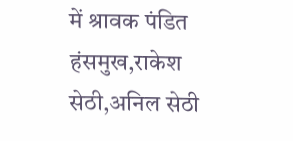में श्रावक पंडित हंसमुख,राकेश सेठी,अनिल सेठी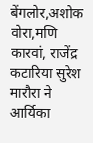बेंगलोर,अशोक वोरा,मणि कारवां, राजेंद्र कटारिया सुरेश मारौरा ने आर्यिका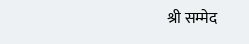श्री सम्मेद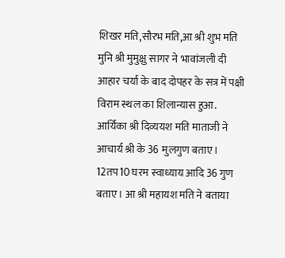शिखर मति,सौरभ मति,आ श्री शुभ मति मुनि श्री मुमुक्षु सागर ने भावांजली दी आहार चर्या के बाद दोपहर के सत्र में पक्षी विराम स्थल का शिलान्यास हुआ.
आर्यिका श्री दिव्ययश मति माताजी ने आचार्य श्री के 36 मुलगुण बताए। 12तप10 घरम स्वाध्याय आदि 36 गुण बताए। आ श्री महायश मति ने बताया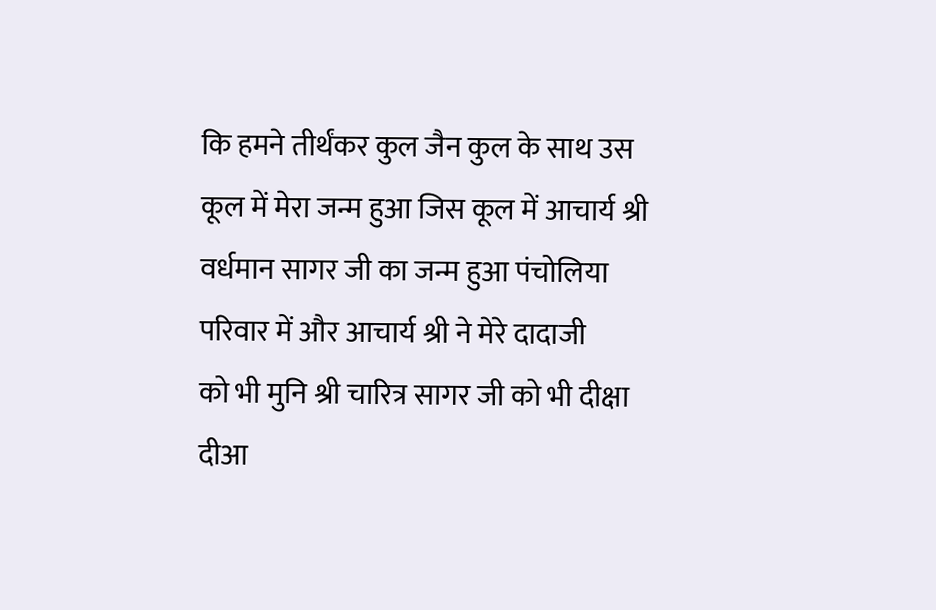कि हमने तीर्थंकर कुल जैन कुल के साथ उस कूल में मेरा जन्म हुआ जिस कूल में आचार्य श्री वर्धमान सागर जी का जन्म हुआ पंचोलिया परिवार में और आचार्य श्री ने मेरे दादाजी
को भी मुनि श्री चारित्र सागर जी को भी दीक्षा दीआ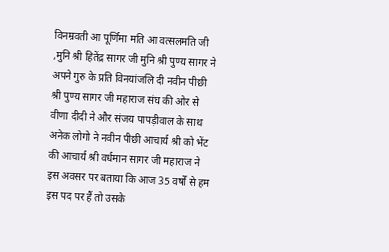विनम्रवती आ पूर्णिमा मति आ वत्सलमति जी ,मुनि श्री हितेंद्र सागर जी मुनि श्री पुण्य सागर ने अपने गुरु के प्रति विनयांजलि दी नवीन पीछी श्री पुण्य सागर जी महाराज संघ की ओर से वीणा दीदी ने और संजय पापड़ीवाल के साथ अनेक लोगो ने नवीन पीछी आचार्य श्री को भेंट की आचार्य श्री वर्धमान सागर जी महाराज ने इस अवसर पर बताया कि आज 35 वर्षों से हम इस पद पर हैं तो उसके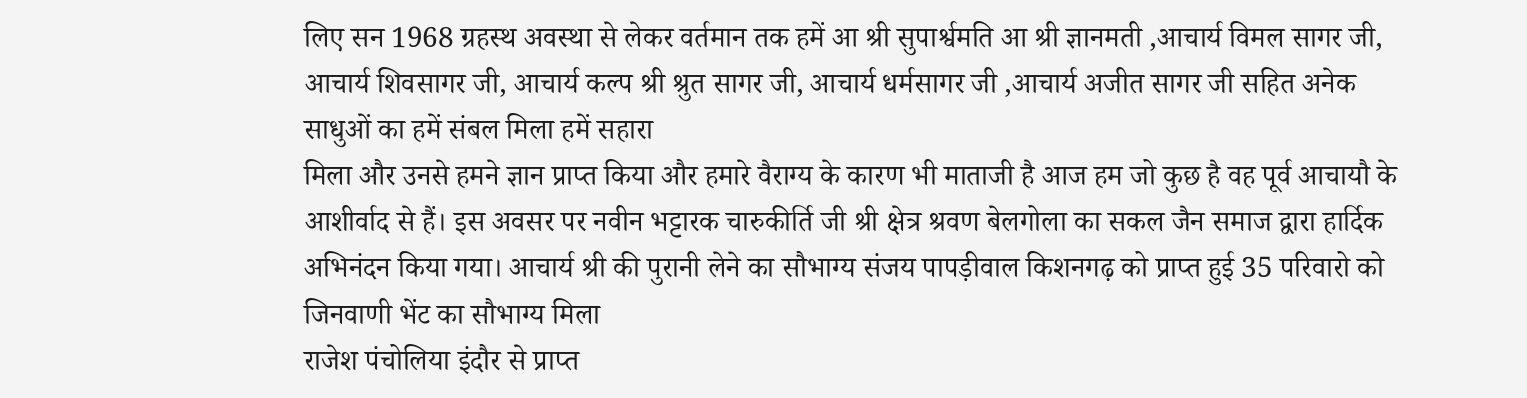लिए सन 1968 ग्रहस्थ अवस्था से लेकर वर्तमान तक हमें आ श्री सुपार्श्वमति आ श्री ज्ञानमती ,आचार्य विमल सागर जी, आचार्य शिवसागर जी, आचार्य कल्प श्री श्रुत सागर जी, आचार्य धर्मसागर जी ,आचार्य अजीत सागर जी सहित अनेक साधुओं का हमें संबल मिला हमें सहारा
मिला और उनसे हमने ज्ञान प्राप्त किया और हमारे वैराग्य के कारण भी माताजी है आज हम जो कुछ है वह पूर्व आचायौ के आशीर्वाद से हैं। इस अवसर पर नवीन भट्टारक चारुकीर्ति जी श्री क्षेत्र श्रवण बेलगोला का सकल जैन समाज द्वारा हार्दिक अभिनंदन किया गया। आचार्य श्री की पुरानी लेने का सौभाग्य संजय पापड़ीवाल किशनगढ़ को प्राप्त हुई 35 परिवारो को जिनवाणी भेंट का सौभाग्य मिला
राजेश पंचोलिया इंदौर से प्राप्त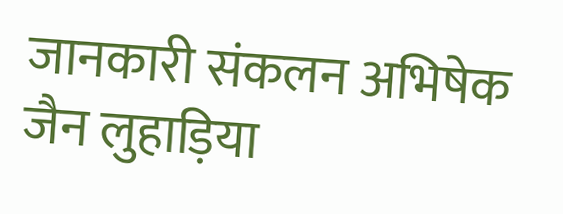जानकारी संकलन अभिषेक जैन लुहाड़िया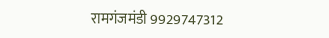रामगंजमंडी 9929747312